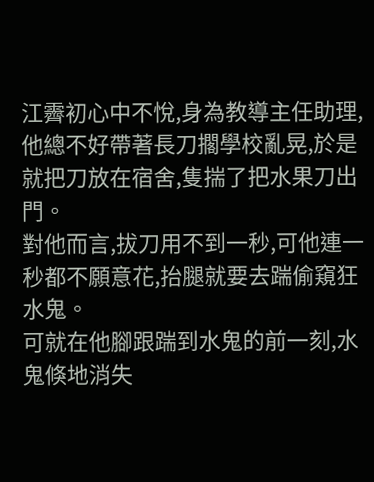江霽初心中不悅,身為教導主任助理,他總不好帶著長刀擱學校亂晃,於是就把刀放在宿舍,隻揣了把水果刀出門。
對他而言,拔刀用不到一秒,可他連一秒都不願意花,抬腿就要去踹偷窺狂水鬼。
可就在他腳跟踹到水鬼的前一刻,水鬼倏地消失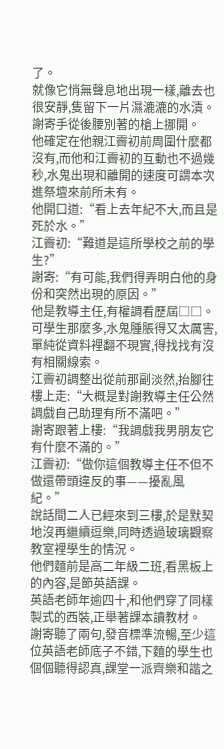了。
就像它悄無聲息地出現一樣,離去也很安靜,隻留下一片濕漉漉的水漬。
謝寄手從後腰別著的槍上挪開。
他確定在他親江霽初前周圍什麼都沒有,而他和江霽初的互動也不過幾秒,水鬼出現和離開的速度可謂本次進祭壇來前所未有。
他開口道:“看上去年紀不大,而且是死於水。”
江霽初:“難道是這所學校之前的學生?”
謝寄:“有可能,我們得弄明白他的身份和突然出現的原因。”
他是教導主任,有權調看歷屆□□。
可學生那麼多,水鬼腫脹得又太厲害,單純從資料裡翻不現實,得找找有沒有相關線索。
江霽初調整出從前那副淡然,抬腳往樓上走:“大概是對謝教導主任公然調戲自己助理有所不滿吧。”
謝寄跟著上樓:“我調戲我男朋友它有什麼不滿的。”
江霽初:“做你這個教導主任不但不做還帶頭違反的事——擾亂風紀。”
說話間二人已經來到三樓,於是默契地沒再繼續逗樂,同時透過玻璃觀察教室裡學生的情況。
他們麵前是高二年級二班,看黑板上的內容,是節英語課。
英語老師年逾四十,和他們穿了同樣製式的西裝,正舉著課本讀教材。
謝寄聽了兩句,發音標準流暢,至少這位英語老師底子不錯,下麵的學生也個個聽得認真,課堂一派齊樂和諧之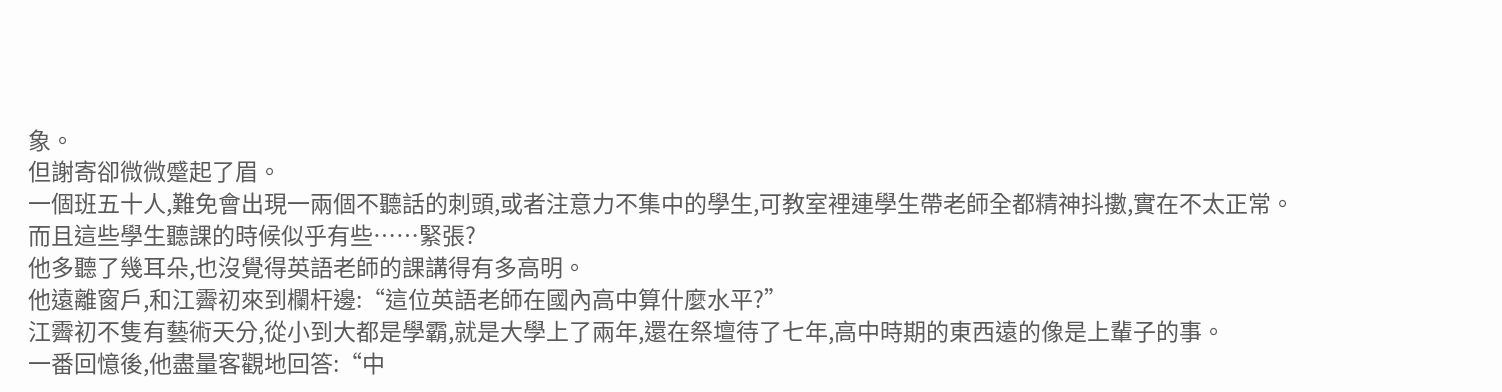象。
但謝寄卻微微蹙起了眉。
一個班五十人,難免會出現一兩個不聽話的刺頭,或者注意力不集中的學生,可教室裡連學生帶老師全都精神抖擻,實在不太正常。
而且這些學生聽課的時候似乎有些……緊張?
他多聽了幾耳朵,也沒覺得英語老師的課講得有多高明。
他遠離窗戶,和江霽初來到欄杆邊:“這位英語老師在國內高中算什麼水平?”
江霽初不隻有藝術天分,從小到大都是學霸,就是大學上了兩年,還在祭壇待了七年,高中時期的東西遠的像是上輩子的事。
一番回憶後,他盡量客觀地回答:“中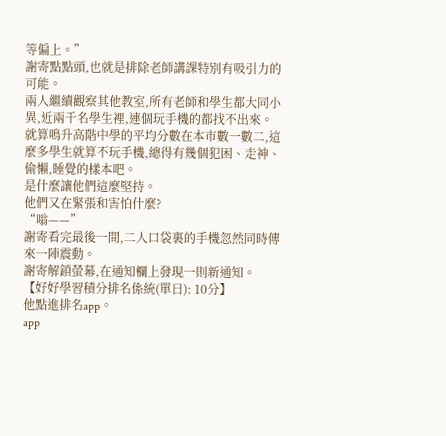等偏上。”
謝寄點點頭,也就是排除老師講課特別有吸引力的可能。
兩人繼續觀察其他教室,所有老師和學生都大同小異,近兩千名學生裡,連個玩手機的都找不出來。
就算鳴升高階中學的平均分數在本市數一數二,這麼多學生就算不玩手機,總得有幾個犯困、走神、偷懶,睡覺的樣本吧。
是什麼讓他們這麼堅持。
他們又在緊張和害怕什麼?
“嗡——”
謝寄看完最後一間,二人口袋裏的手機忽然同時傳來一陣震動。
謝寄解鎖螢幕,在通知欄上發現一則新通知。
【好好學習積分排名係統(單日): 10分】
他點進排名app。
app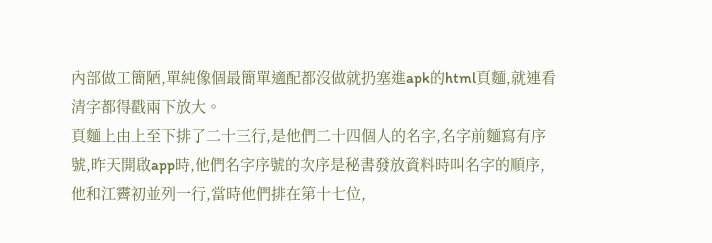內部做工簡陋,單純像個最簡單適配都沒做就扔塞進apk的html頁麵,就連看清字都得戳兩下放大。
頁麵上由上至下排了二十三行,是他們二十四個人的名字,名字前麵寫有序號,昨天開啟app時,他們名字序號的次序是秘書發放資料時叫名字的順序,他和江霽初並列一行,當時他們排在第十七位,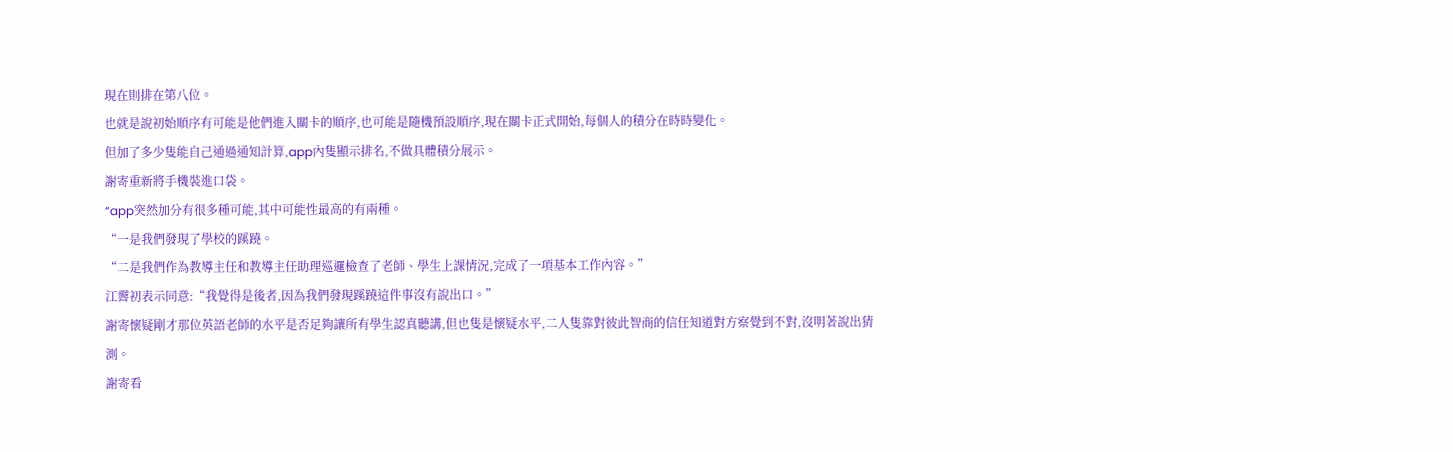現在則排在第八位。
也就是說初始順序有可能是他們進入關卡的順序,也可能是隨機預設順序,現在關卡正式開始,每個人的積分在時時變化。
但加了多少隻能自己通過通知計算,app內隻顯示排名,不做具體積分展示。
謝寄重新將手機裝進口袋。
“app突然加分有很多種可能,其中可能性最高的有兩種。
“一是我們發現了學校的蹊蹺。
“二是我們作為教導主任和教導主任助理巡邏檢查了老師、學生上課情況,完成了一項基本工作內容。”
江霽初表示同意:“我覺得是後者,因為我們發現蹊蹺這件事沒有說出口。”
謝寄懷疑剛才那位英語老師的水平是否足夠讓所有學生認真聽講,但也隻是懷疑水平,二人隻靠對彼此智商的信任知道對方察覺到不對,沒明著說出猜測。
謝寄看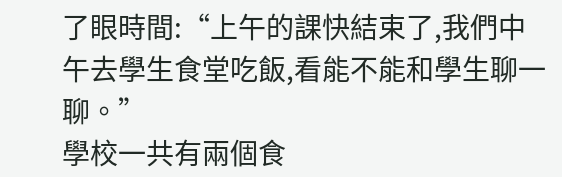了眼時間:“上午的課快結束了,我們中午去學生食堂吃飯,看能不能和學生聊一聊。”
學校一共有兩個食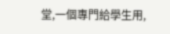堂,一個專門給學生用,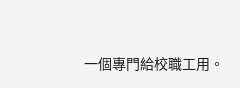一個專門給校職工用。